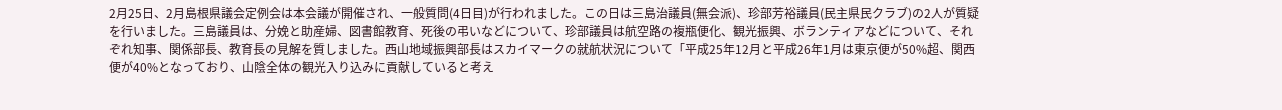2月25日、2月島根県議会定例会は本会議が開催され、一般質問(4日目)が行われました。この日は三島治議員(無会派)、珍部芳裕議員(民主県民クラブ)の2人が質疑を行いました。三島議員は、分娩と助産婦、図書館教育、死後の弔いなどについて、珍部議員は航空路の複瓶便化、観光振興、ボランティアなどについて、それぞれ知事、関係部長、教育長の見解を質しました。西山地域振興部長はスカイマークの就航状況について「平成25年12月と平成26年1月は東京便が50%超、関西便が40%となっており、山陰全体の観光入り込みに貢献していると考え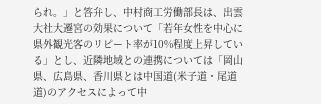られ。」と答弁し、中村商工労働部長は、出雲大社大遷宮の効果について「若年女性を中心に県外観光客のリピート率が10%程度上昇している」とし、近隣地域との連携については「岡山県、広島県、香川県とは中国道(米子道・尾道道)のアクセスによって中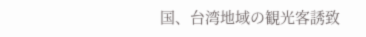国、台湾地域の観光客誘致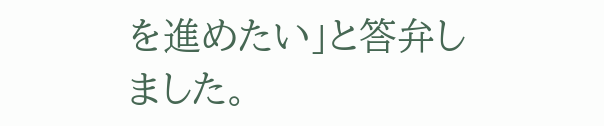を進めたい」と答弁しました。